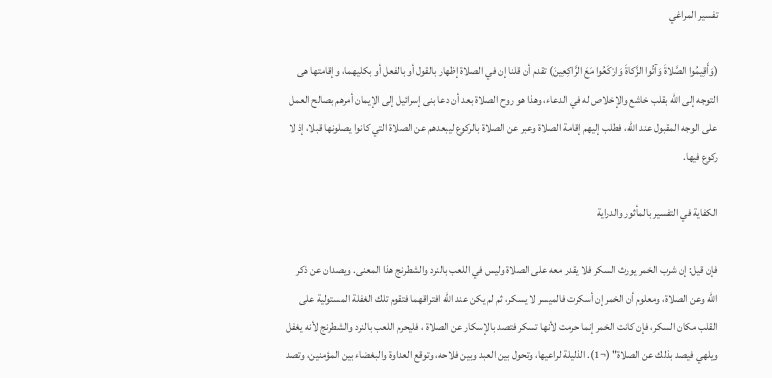تفسير المراغي

(وَأَقِيمُوا الصَّلاةَ وَآتُوا الزَّكاةَ وَارْكَعُوا مَعَ الرَّاكِعِينَ) تقدم أن قلنا إن في الصلاة إظهار بالقول أو بالفعل أو بكليهما، وإقامتها هى التوجه إلى الله بقلب خاشع والإخلاص له في الدعاء، وهذا هو روح الصلاة بعد أن دعا بنى إسرائيل إلى الإيمان أمرهم بصالح العمل على الوجه المقبول عند الله، فطلب إليهم إقامة الصلاة وعبر عن الصلاة بالركوع ليبعدهم عن الصلاة التي كانوا يصلونها قبلا، إذ لا ركوع فيها.

الكفاية في التفسير بالمأثور والدراية

فإن قيل: إن شرب الخمر يورث السكر فلا يقدر معه على الصلاة وليس في اللعب بالنرد والشطرنج هذا المعنى. ويصدان عن ذكر الله وعن الصلاة، ومعلوم أن الخمر إن أسكرت فالميسر لا يسكر، ثم لم يكن عند الله افتراقهما فتقوم تلك الغفلة المستولية على القلب مكان السكر، فإن كانت الخمر إنما حرمت لأنها تسكر فتصد بالإسكار عن الصلاة ، فليحرم اللعب بالنرد والشطرنج لأنه يغفل ويلهي فيصد بذلك عن الصلاة" (¬1). الذليلة لراعيها، وتحول بين العبد وبين فلاحه، وتوقع العداوة والبغضاء بين المؤمنين، وتصد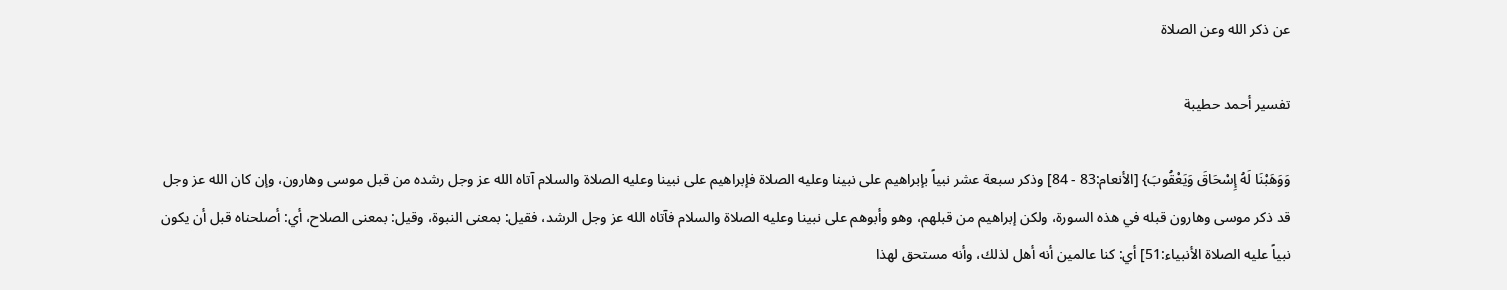عن ذكر الله وعن الصلاة

تفسير أحمد حطيبة

وَوَهَبْنَا لَهُ إِسْحَاقَ وَيَعْقُوبَ} [الأنعام:83 - 84] وذكر سبعة عشر نبياً بإبراهيم على نبينا وعليه الصلاة فإبراهيم على نبينا وعليه الصلاة والسلام آتاه الله عز وجل رشده من قبل موسى وهارون، وإن كان الله عز وجل قد ذكر موسى وهارون قبله في هذه السورة، ولكن إبراهيم من قبلهم، وهو وأبوهم على نبينا وعليه الصلاة والسلام فآتاه الله عز وجل الرشد، فقيل: بمعنى النبوة، وقيل: بمعنى الصلاح، أي: أصلحناه قبل أن يكون نبياً عليه الصلاة الأنبياء:51] أي: كنا عالمين أنه أهل لذلك، وأنه مستحق لهذا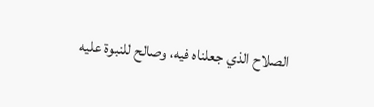الصلاح الذي جعلناه فيه، وصالح للنبوة عليه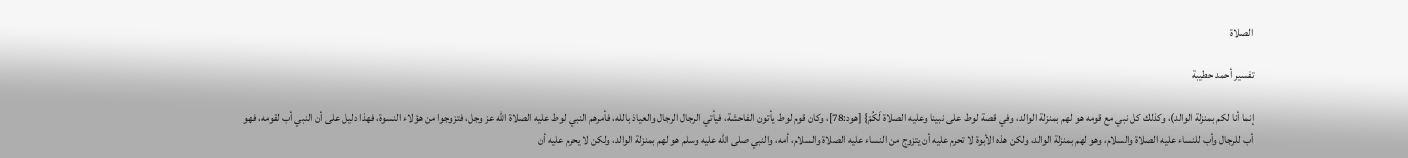الصلاة

تفسير أحمد حطيبة

إنما أنا لكم بمنزلة الوالد)، وكذلك كل نبي مع قومه هو لهم بمنزلة الوالد، وفي قصة لوط على نبينا وعليه الصلاة لَكُمْ} [هود:78]، وكان قوم لوط يأتون الفاحشة، فيأتي الرجال الرجال والعياذ بالله، فأمرهم النبي لوط عليه الصلاة الله عز وجل، فتزوجوا من هؤلاء النسوة، فهذا دليل على أن النبي أب لقومه، فهو أب للرجال وأب للنساء عليه الصلاة والسلام، وهو لهم بمنزلة الوالد، ولكن هذه الأبوة لا تحرم عليه أن يتزوج من النساء عليه الصلاة والسلام، أمه، والنبي صلى الله عليه وسلم هو لهم بمنزلة الوالد، ولكن لا يحرم عليه أن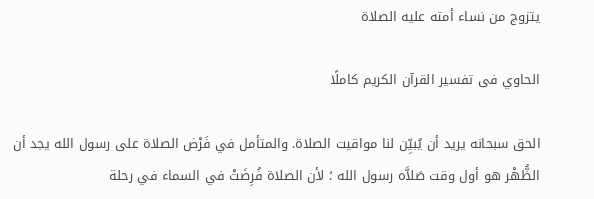يتزوج من نساء أمته عليه الصلاة

الحاوي فى تفسير القرآن الكريم كاملًا

الحق سبحانه يريد أن يُبيِّن لنا مواقيت الصلاة. والمتأمل في فَرْض الصلاة على رسول الله يجد أن الظُّهْر هو أول وقت صَلاَّه رسول الله ؛ لأن الصلاة فُرِضَتْ في السماء في رحلة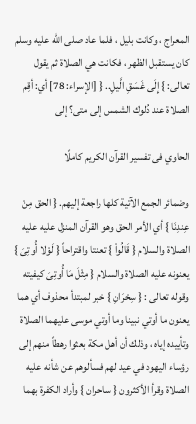المعراج ، وكانت بليل ، فلما عاد صلى الله عليه وسلم كان يستقبل الظهر ، فكانت هي الصلاة ثم يقول تعالى: } إِلَى غَسَقِ الَّيلِ.. { [الإسراء: 78] أي: أقِم الصلاة عند دُلوك الشمس إلى متى؟ إلى

الحاوي فى تفسير القرآن الكريم كاملًا

وضمائر الجمع الآتية كلها راجعة إليهم. { الحق مِنْ عِندِنَا } أي الأمر الحق وهو القرآن المنزل عليه عليه الصلاة والسلام { قَالُواْ } تعنتا واقتراحاً { لَوْلا أُوتِىَ } يعنونه عليه الصلاة والسلام { مِثْلَ مَا أُوتِىَ كيفيته وقوله تعالى : { سِحْرَانِ } خبر لمبتدأ محذوف أي هما يعنون ما أوتي نبينا وما أوتي موسى عليهما الصلاة وتأييده إياه ، وذلك أن أهل مكة بعثوا رهطاً منهم إلى رؤساء اليهود في عيد لهم فسألوهم عن شأنه عليه الصلاة وقرأ الأكثرون { ساحران } وأراد الكفرة بهما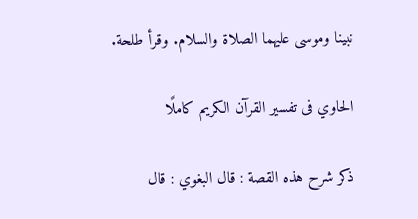نبينا وموسى عليهما الصلاة والسلام. وقرأ طلحة.

الحاوي فى تفسير القرآن الكريم كاملًا

ذكر شرح هذه القصة : قال البغوي : قال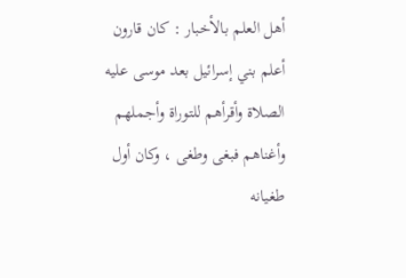أهل العلم بالأخبار : كان قارون أعلم بني إسرائيل بعد موسى عليه الصلاة وأقرأهم للتوراة وأجملهم وأغناهم فبغى وطغى ، وكان أول طغيانه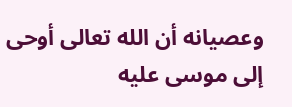وعصيانه أن الله تعالى أوحى إلى موسى عليه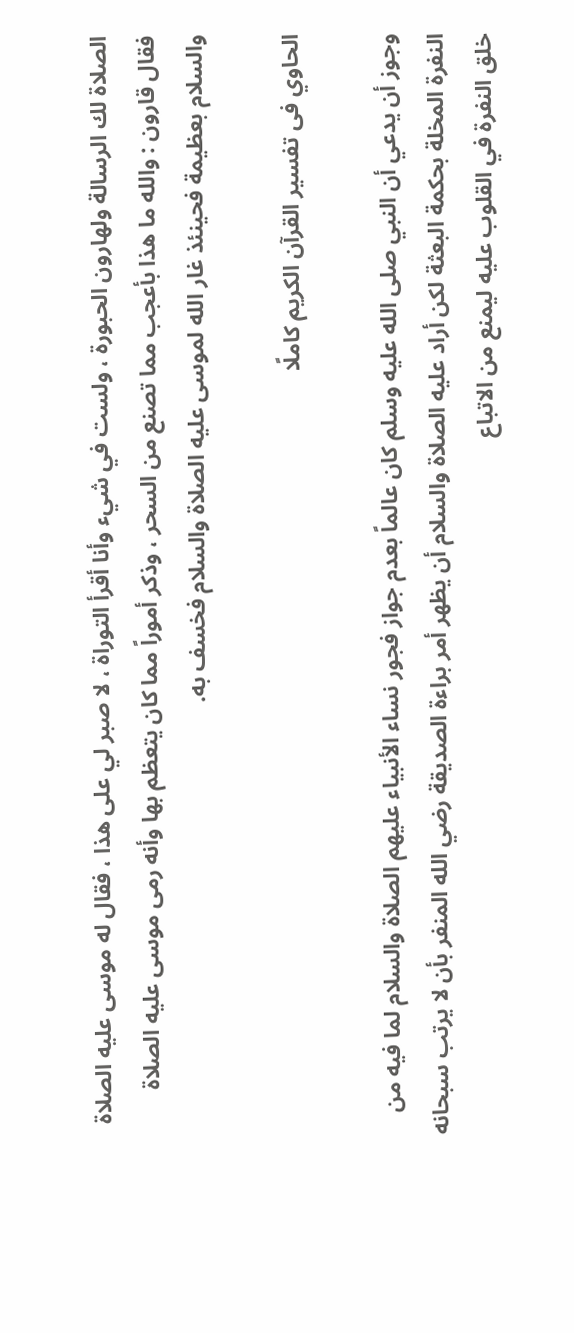الصلاة لك الرسالة ولهارون الحبورة ، ولست في شيء وأنا أقرأ التوراة ، لا صبر لي على هذا ، فقال له موسى عليه الصلاة فقال قارون : والله ما هذا بأعجب مما تصنع من السحر ، وذكر أموراً مما كان يتعظم بها وأنه رمى موسى عليه الصلاة والسلام بعظيمة فحينئذ غار الله لموسى عليه الصلاة والسلام فخسف به.

الحاوي فى تفسير القرآن الكريم كاملًا

وجوز أن يدعي أن النبي صلى الله عليه وسلم كان عالماً بعدم جواز فجور نساء الأنبياء عليهم الصلاة والسلام لما فيه من النفرة المخلة بحكمة البعثة لكن أراد عليه الصلاة والسلام أن يظهر أمر براءة الصديقة رضي الله المنفر بأن لا يرتب سبحانه خلق النفرة في القلوب عليه ليمنع من الاتباع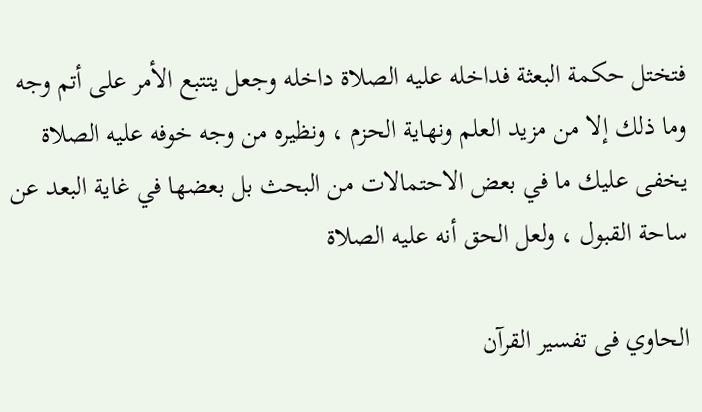فتختل حكمة البعثة فداخله عليه الصلاة داخله وجعل يتتبع الأمر على أتم وجه وما ذلك إلا من مزيد العلم ونهاية الحزم ، ونظيره من وجه خوفه عليه الصلاة يخفى عليك ما في بعض الاحتمالات من البحث بل بعضها في غاية البعد عن ساحة القبول ، ولعل الحق أنه عليه الصلاة

الحاوي فى تفسير القرآن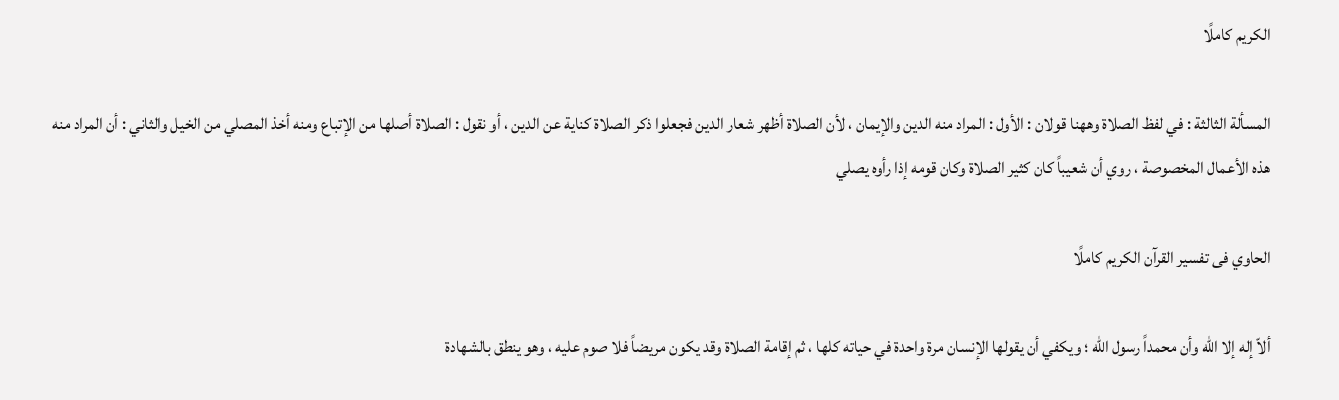الكريم كاملًا

المسألة الثالثة : في لفظ الصلاة وههنا قولان : الأول : المراد منه الدين والإيمان ، لأن الصلاة أظهر شعار الدين فجعلوا ذكر الصلاة كناية عن الدين ، أو نقول : الصلاة أصلها من الإتباع ومنه أخذ المصلي من الخيل والثاني : أن المراد منه هذه الأعمال المخصوصة ، روي أن شعيباً كان كثير الصلاة وكان قومه إذا رأوه يصلي

الحاوي فى تفسير القرآن الكريم كاملًا

ألاّ إله إلا الله وأن محمداً رسول الله ؛ ويكفي أن يقولها الإنسان مرة واحدة في حياته كلها ، ثم إقامة الصلاة وقد يكون مريضاً فلا صوم عليه ، وهو ينطق بالشهادة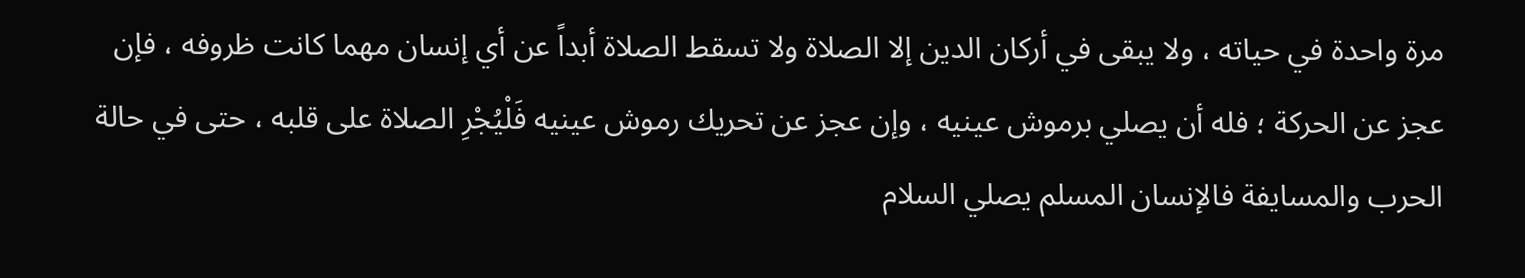مرة واحدة في حياته ، ولا يبقى في أركان الدين إلا الصلاة ولا تسقط الصلاة أبداً عن أي إنسان مهما كانت ظروفه ، فإن عجز عن الحركة ؛ فله أن يصلي برموش عينيه ، وإن عجز عن تحريك رموش عينيه فَلْيُجْرِ الصلاة على قلبه ، حتى في حالة الحرب والمسايفة فالإنسان المسلم يصلي السلام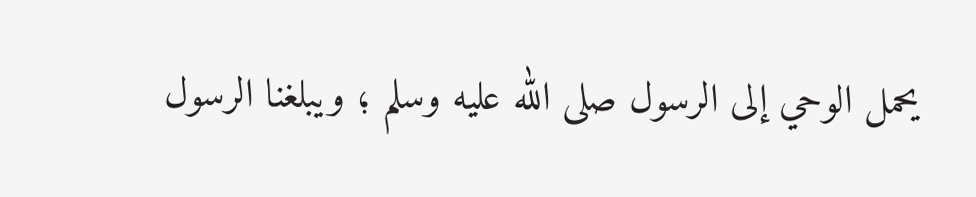يحمل الوحي إلى الرسول صلى الله عليه وسلم ؛ ويبلغنا الرسول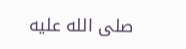صلى الله عليه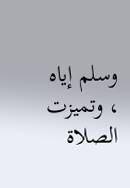وسلم إياه ، وتميزت الصلاة